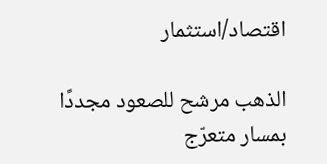اقتصاد/استثمار

الذهب مرشح للصعود مجددًا بمسار متعرّج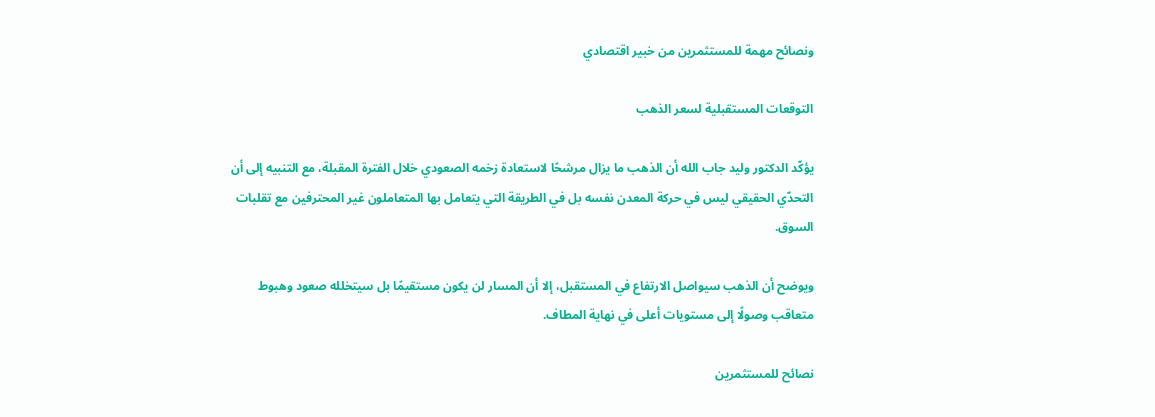ونصائح مهمة للمستثمرين من خبير اقتصادي

التوقعات المستقبلية لسعر الذهب

يؤكّد الدكتور وليد جاب الله أن الذهب ما يزال مرشحًا لاستعادة زخمه الصعودي خلال الفترة المقبلة، مع التنبيه إلى أن التحدّي الحقيقي ليس في حركة المعدن نفسه بل في الطريقة التي يتعامل بها المتعاملون غير المحترفين مع تقلبات السوق.

ويوضح أن الذهب سيواصل الارتفاع في المستقبل، إلا أن المسار لن يكون مستقيمًا بل سيتخلله صعود وهبوط متعاقب وصولًا إلى مستويات أعلى في نهاية المطاف.

نصائح للمستثمرين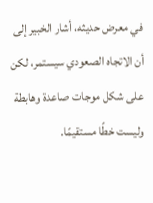في معرض حديثه، أشار الخبير إلى أن الاتجاه الصعودي سيستمر، لكن على شكل موجات صاعدة وهابطة وليست خطًا مستقيمًا.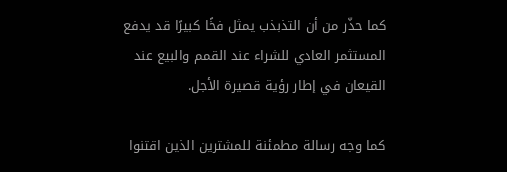كما حذّر من أن التذبذب يمثل فخًا كبيرًا قد يدفع المستثمر العادي للشراء عند القمم والبيع عند القيعان في إطار رؤية قصيرة الأجل.

كما وجه رسالة مطمئنة للمشترين الذين اقتنوا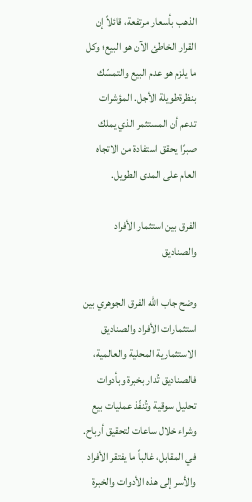الذهب بأسعار مرتفعة، قائلاً إن القرار الخاطئ الآن هو البيع؛ وكل ما يلزم هو عدم البيع والتمسّك بنظرةطويلة الأجل. المؤشرات تدعم أن المستثمر الذي يملك صبرًا يحقق استفادة من الاتجاه العام على المدى الطويل.

الفرق بين استثمار الأفراد والصناديق

وضح جاب الله الفرق الجوهري بين استثمارات الأفراد والصناديق الاستثمارية المحلية والعالمية، فالصناديق تُدار بخبرة وبأدوات تحليل سوقية وتُنفّذ عمليات بيع وشراء خلال ساعات لتحقيق أرباح. في المقابل، غالباً ما يفتقر الأفراد والأسر إلى هذه الأدوات والخبرة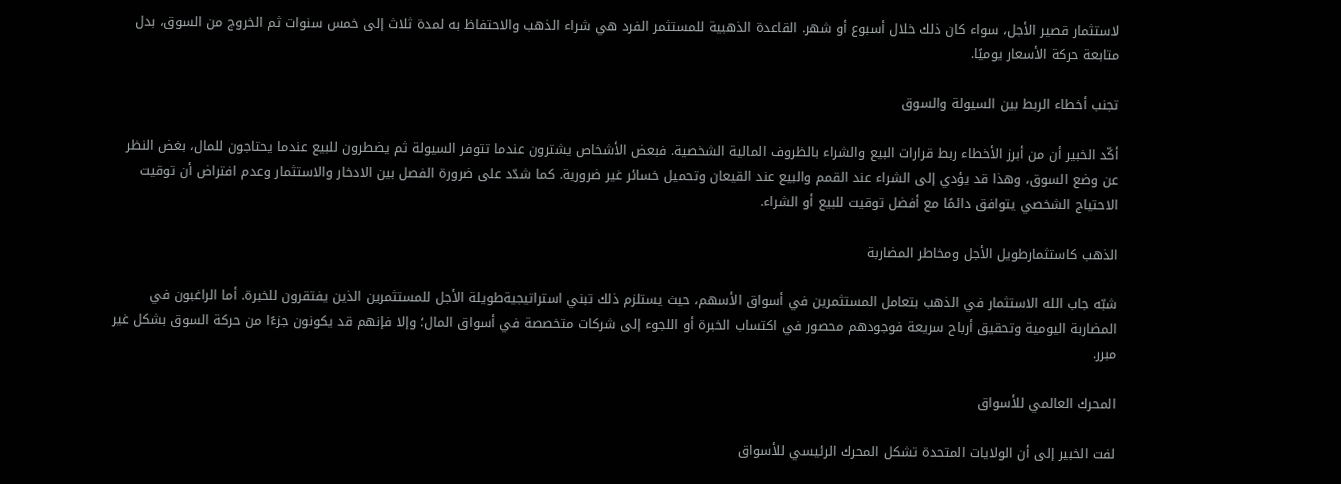لاستثمار قصير الأجل، سواء كان ذلك خلال أسبوع أو شهر. القاعدة الذهبية للمستثمر الفرد هي شراء الذهب والاحتفاظ به لمدة ثلاث إلى خمس سنوات ثم الخروج من السوق، بدل متابعة حركة الأسعار يوميًا.

تجنب أخطاء الربط بين السيولة والسوق

أكّد الخبير أن من أبرز الأخطاء ربط قرارات البيع والشراء بالظروف المالية الشخصية. فبعض الأشخاص يشترون عندما تتوفر السيولة ثم يضطرون للبيع عندما يحتاجون للمال، بغض النظر عن وضع السوق، وهذا قد يؤدي إلى الشراء عند القمم والبيع عند القيعان وتحميل خسائر غير ضرورية. كما شدّد على ضرورة الفصل بين الادخار والاستثمار وعدم افتراض أن توقيت الاحتياج الشخصي يتوافق دائمًا مع أفضل توقيت للبيع أو الشراء.

الذهب كاستثمارطويل الأجل ومخاطر المضاربة

شبّه جاب الله الاستثمار في الذهب بتعامل المستثمرين في أسواق الأسهم، حيث يستلزم ذلك تبني استراتيجيةطويلة الأجل للمستثمرين الذين يفتقرون للخبرة. أما الراغبون في المضاربة اليومية وتحقيق أرباح سريعة فوجودهم محصور في اكتساب الخبرة أو اللجوء إلى شركات متخصصة في أسواق المال؛ وإلا فإنهم قد يكونون جزءًا من حركة السوق بشكل غير مبرر.

المحرك العالمي للأسواق

لفت الخبير إلى أن الولايات المتحدة تشكل المحرك الرئيسي للأسواق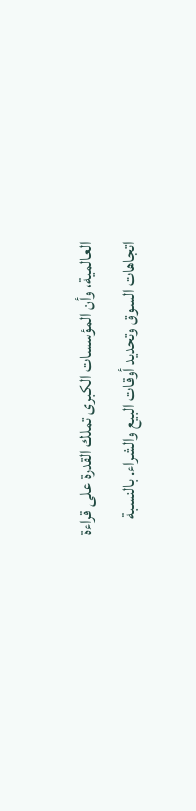العالمية، وأن المؤسسات الكبرى تملك القدرة على قراءة اتجاهات السوق وتحديد أوقات البيع والشراء. بالنسبة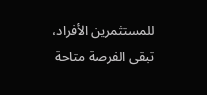للمستثمرين الأفراد، تبقى الفرصة متاحة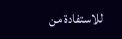للاستفادة من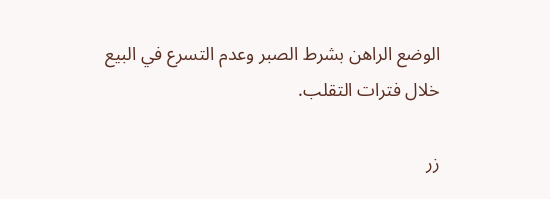الوضع الراهن بشرط الصبر وعدم التسرع في البيع خلال فترات التقلب.

زر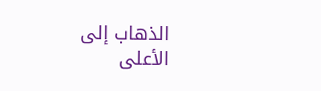الذهاب إلى الأعلى